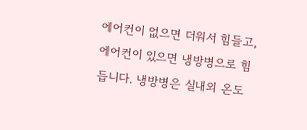에어컨이 없으면 더워서 힘들고, 에어컨이 있으면 냉방병으로 힘듭니다. 냉방병은 실내외 온도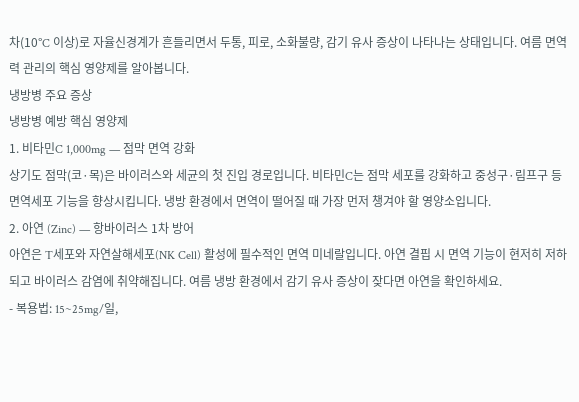차(10°C 이상)로 자율신경계가 흔들리면서 두통, 피로, 소화불량, 감기 유사 증상이 나타나는 상태입니다. 여름 면역력 관리의 핵심 영양제를 알아봅니다.
냉방병 주요 증상
냉방병 예방 핵심 영양제
1. 비타민C 1,000mg — 점막 면역 강화
상기도 점막(코·목)은 바이러스와 세균의 첫 진입 경로입니다. 비타민C는 점막 세포를 강화하고 중성구·림프구 등 면역세포 기능을 향상시킵니다. 냉방 환경에서 면역이 떨어질 때 가장 먼저 챙겨야 할 영양소입니다.
2. 아연 (Zinc) — 항바이러스 1차 방어
아연은 T세포와 자연살해세포(NK Cell) 활성에 필수적인 면역 미네랄입니다. 아연 결핍 시 면역 기능이 현저히 저하되고 바이러스 감염에 취약해집니다. 여름 냉방 환경에서 감기 유사 증상이 잦다면 아연을 확인하세요.
- 복용법: 15~25mg/일,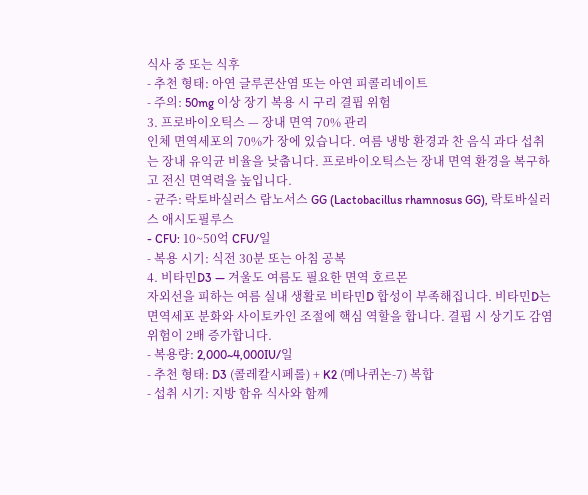식사 중 또는 식후
- 추천 형태: 아연 글루콘산염 또는 아연 피콜리네이트
- 주의: 50mg 이상 장기 복용 시 구리 결핍 위험
3. 프로바이오틱스 — 장내 면역 70% 관리
인체 면역세포의 70%가 장에 있습니다. 여름 냉방 환경과 찬 음식 과다 섭취는 장내 유익균 비율을 낮춥니다. 프로바이오틱스는 장내 면역 환경을 복구하고 전신 면역력을 높입니다.
- 균주: 락토바실러스 람노서스 GG (Lactobacillus rhamnosus GG), 락토바실러스 애시도필루스
- CFU: 10~50억 CFU/일
- 복용 시기: 식전 30분 또는 아침 공복
4. 비타민D3 — 겨울도 여름도 필요한 면역 호르몬
자외선을 피하는 여름 실내 생활로 비타민D 합성이 부족해집니다. 비타민D는 면역세포 분화와 사이토카인 조절에 핵심 역할을 합니다. 결핍 시 상기도 감염 위험이 2배 증가합니다.
- 복용량: 2,000~4,000IU/일
- 추천 형태: D3 (콜레칼시페롤) + K2 (메나퀴논-7) 복합
- 섭취 시기: 지방 함유 식사와 함께